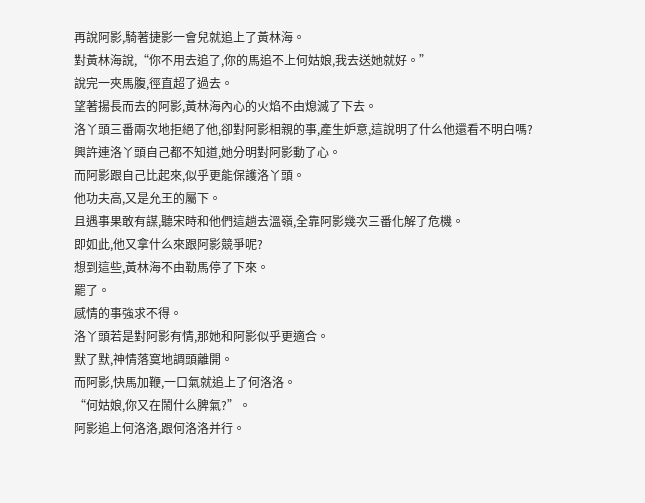再說阿影,騎著捷影一會兒就追上了黃林海。
對黃林海說,“你不用去追了,你的馬追不上何姑娘,我去送她就好。”
說完一夾馬腹,徑直超了過去。
望著揚長而去的阿影,黃林海內心的火焰不由熄滅了下去。
洛丫頭三番兩次地拒絕了他,卻對阿影相親的事,產生妒意,這說明了什么他還看不明白嗎?
興許連洛丫頭自己都不知道,她分明對阿影動了心。
而阿影跟自己比起來,似乎更能保護洛丫頭。
他功夫高,又是允王的屬下。
且遇事果敢有謀,聽宋時和他們這趟去溫嶺,全靠阿影幾次三番化解了危機。
即如此,他又拿什么來跟阿影競爭呢?
想到這些,黃林海不由勒馬停了下來。
罷了。
感情的事強求不得。
洛丫頭若是對阿影有情,那她和阿影似乎更適合。
默了默,神情落寞地調頭離開。
而阿影,快馬加鞭,一口氣就追上了何洛洛。
“何姑娘,你又在鬧什么脾氣?”。
阿影追上何洛洛,跟何洛洛并行。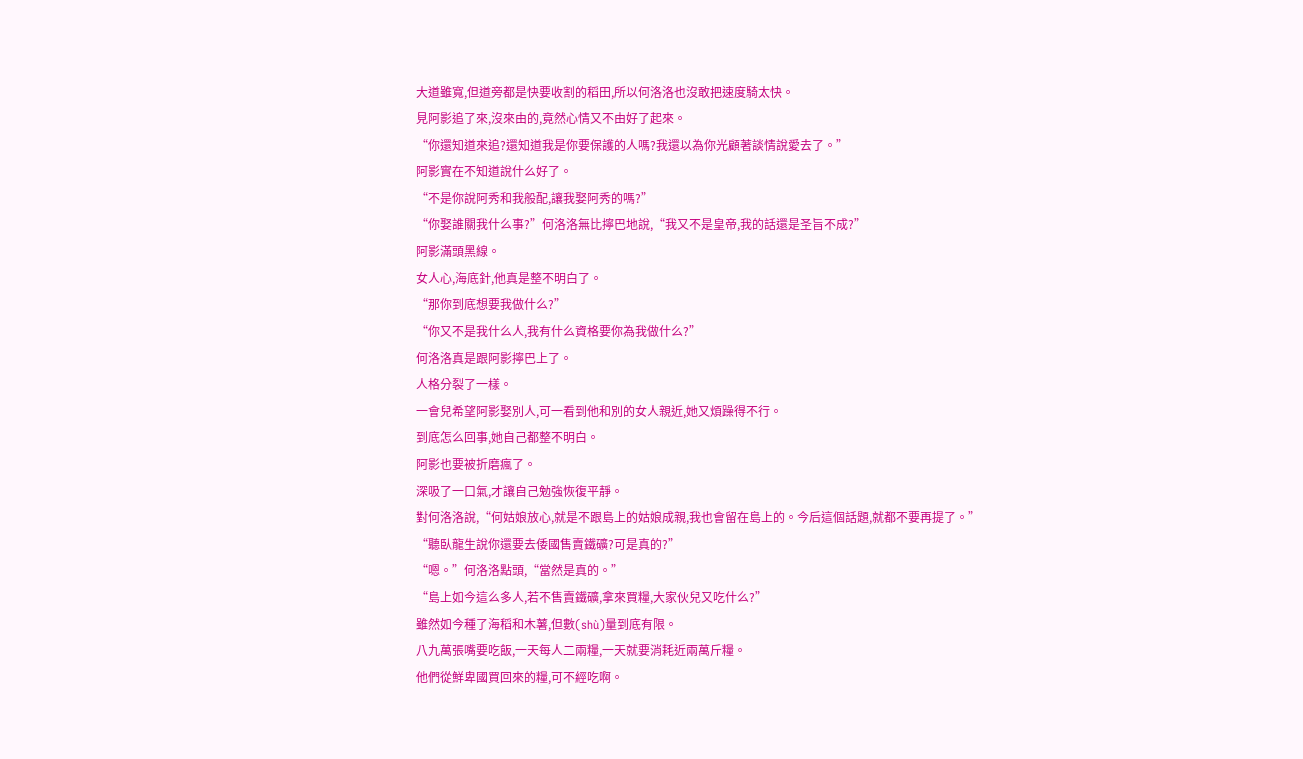大道雖寬,但道旁都是快要收割的稻田,所以何洛洛也沒敢把速度騎太快。
見阿影追了來,沒來由的,竟然心情又不由好了起來。
“你還知道來追?還知道我是你要保護的人嗎?我還以為你光顧著談情說愛去了。”
阿影實在不知道說什么好了。
“不是你說阿秀和我般配,讓我娶阿秀的嗎?”
“你娶誰關我什么事?”何洛洛無比擰巴地說,“我又不是皇帝,我的話還是圣旨不成?”
阿影滿頭黑線。
女人心,海底針,他真是整不明白了。
“那你到底想要我做什么?”
“你又不是我什么人,我有什么資格要你為我做什么?”
何洛洛真是跟阿影擰巴上了。
人格分裂了一樣。
一會兒希望阿影娶別人,可一看到他和別的女人親近,她又煩躁得不行。
到底怎么回事,她自己都整不明白。
阿影也要被折磨瘋了。
深吸了一口氣,才讓自己勉強恢復平靜。
對何洛洛說,“何姑娘放心,就是不跟島上的姑娘成親,我也會留在島上的。今后這個話題,就都不要再提了。”
“聽臥龍生說你還要去倭國售賣鐵礦?可是真的?”
“嗯。”何洛洛點頭,“當然是真的。”
“島上如今這么多人,若不售賣鐵礦,拿來買糧,大家伙兒又吃什么?”
雖然如今種了海稻和木薯,但數(shù)量到底有限。
八九萬張嘴要吃飯,一天每人二兩糧,一天就要消耗近兩萬斤糧。
他們從鮮卑國買回來的糧,可不經吃啊。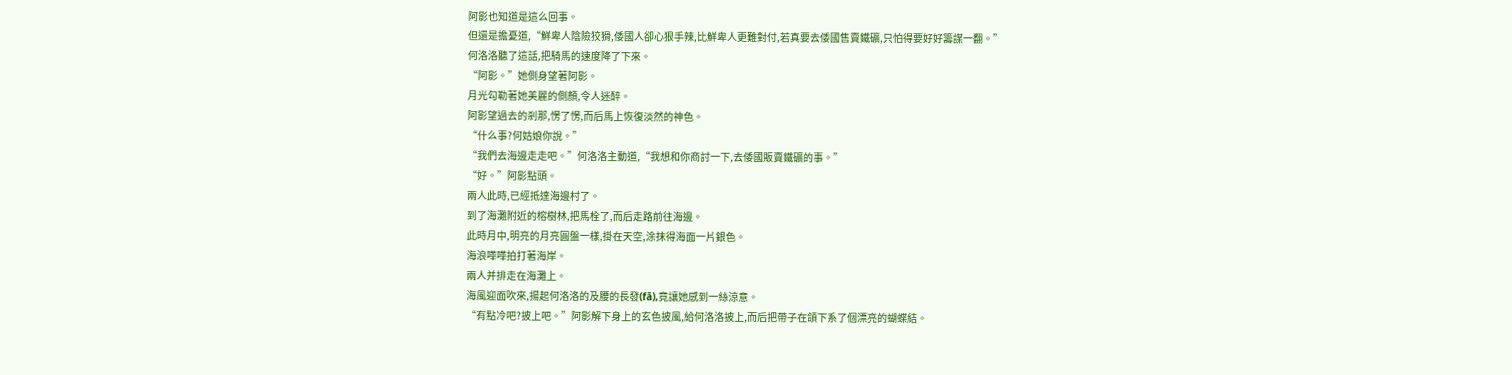阿影也知道是這么回事。
但還是擔憂道,“鮮卑人陰險狡猾,倭國人卻心狠手辣,比鮮卑人更難對付,若真要去倭國售賣鐵礦,只怕得要好好籌謀一翻。”
何洛洛聽了這話,把騎馬的速度降了下來。
“阿影。”她側身望著阿影。
月光勾勒著她美麗的側顏,令人迷醉。
阿影望過去的剎那,愣了愣,而后馬上恢復淡然的神色。
“什么事?何姑娘你說。”
“我們去海邊走走吧。”何洛洛主動道,“我想和你商討一下,去倭國販賣鐵礦的事。”
“好。”阿影點頭。
兩人此時,已經抵達海邊村了。
到了海灘附近的榕樹林,把馬栓了,而后走路前往海邊。
此時月中,明亮的月亮圓盤一樣,掛在天空,涂抹得海面一片銀色。
海浪嘩嘩拍打著海岸。
兩人并排走在海灘上。
海風迎面吹來,揚起何洛洛的及腰的長發(fā),竟讓她感到一絲涼意。
“有點冷吧?披上吧。”阿影解下身上的玄色披風,給何洛洛披上,而后把帶子在頜下系了個漂亮的蝴蝶結。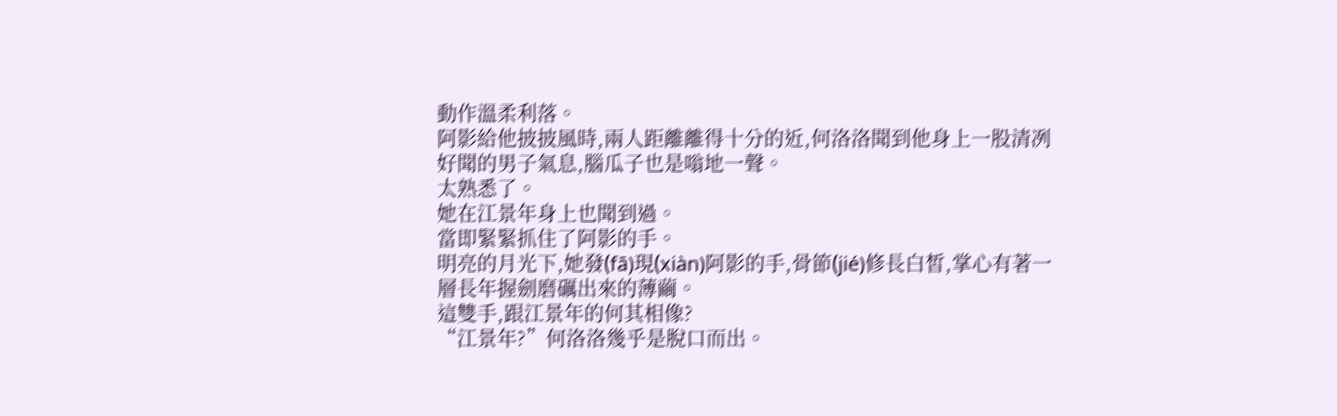動作溫柔利落。
阿影給他披披風時,兩人距離離得十分的近,何洛洛聞到他身上一股清冽好聞的男子氣息,腦瓜子也是嗡地一聲。
太熟悉了。
她在江景年身上也聞到過。
當即緊緊抓住了阿影的手。
明亮的月光下,她發(fā)現(xiàn)阿影的手,骨節(jié)修長白皙,掌心有著一層長年握劍磨礪出來的薄繭。
這雙手,跟江景年的何其相像?
“江景年?”何洛洛幾乎是脫口而出。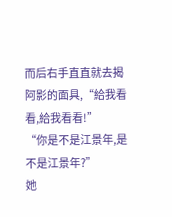而后右手直直就去揭阿影的面具,“給我看看,給我看看!”
“你是不是江景年,是不是江景年?”
她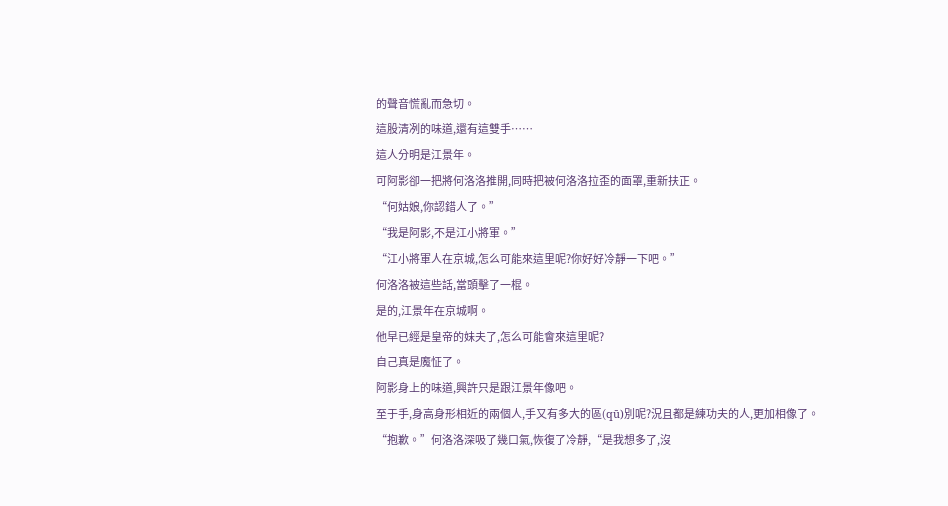的聲音慌亂而急切。
這股清冽的味道,還有這雙手……
這人分明是江景年。
可阿影卻一把將何洛洛推開,同時把被何洛洛拉歪的面罩,重新扶正。
“何姑娘,你認錯人了。”
“我是阿影,不是江小將軍。”
“江小將軍人在京城,怎么可能來這里呢?你好好冷靜一下吧。”
何洛洛被這些話,當頭擊了一棍。
是的,江景年在京城啊。
他早已經是皇帝的妹夫了,怎么可能會來這里呢?
自己真是魔怔了。
阿影身上的味道,興許只是跟江景年像吧。
至于手,身高身形相近的兩個人,手又有多大的區(qū)別呢?況且都是練功夫的人,更加相像了。
“抱歉。”何洛洛深吸了幾口氣,恢復了冷靜,“是我想多了,沒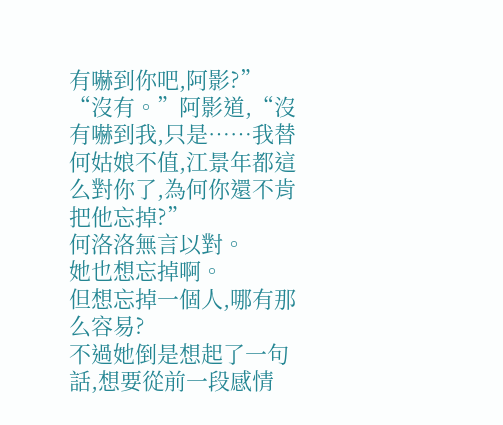有嚇到你吧,阿影?”
“沒有。”阿影道,“沒有嚇到我,只是……我替何姑娘不值,江景年都這么對你了,為何你還不肯把他忘掉?”
何洛洛無言以對。
她也想忘掉啊。
但想忘掉一個人,哪有那么容易?
不過她倒是想起了一句話,想要從前一段感情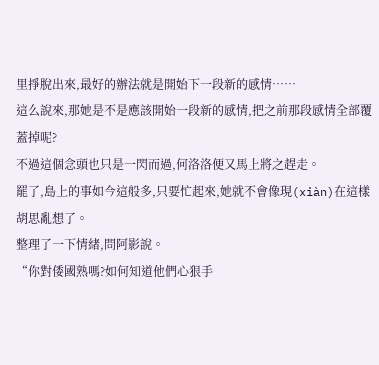里掙脫出來,最好的辦法就是開始下一段新的感情……
這么說來,那她是不是應該開始一段新的感情,把之前那段感情全部覆蓋掉呢?
不過這個念頭也只是一閃而過,何洛洛便又馬上將之趕走。
罷了,島上的事如今這般多,只要忙起來,她就不會像現(xiàn)在這樣胡思亂想了。
整理了一下情緒,問阿影說。
“你對倭國熟嗎?如何知道他們心狠手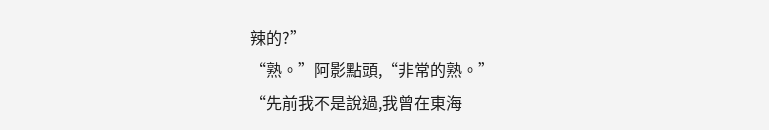辣的?”
“熟。”阿影點頭,“非常的熟。”
“先前我不是說過,我曾在東海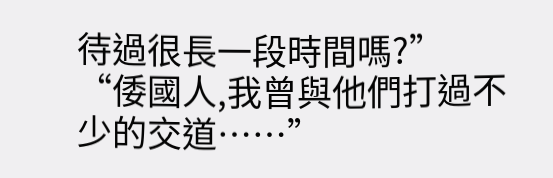待過很長一段時間嗎?”
“倭國人,我曾與他們打過不少的交道……”